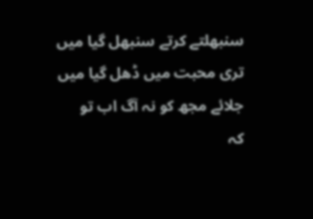سنبھلتے کرتے سنبھل گیا میں
تری محبت میں ڈھل گیا میں
جلائے مجھ کو نہ آگ اب تو
کہ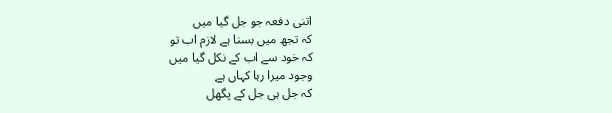اتنی دفعہ جو جل گیا میں
کہ تجھ میں بسنا ہے لازم اب تو
کہ خود سے اب کے نکل گیا میں
وجود میرا رہا کہاں ہے
کہ جل ہی جل کے پگھل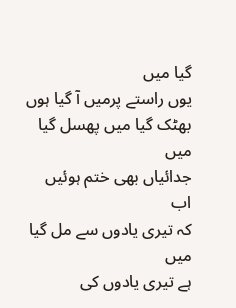گیا میں
یوں راستے پرمیں آ گیا ہوں
بھٹک گیا میں پھسل گیا میں
جدائیاں بھی ختم ہوئیں اب
کہ تیری یادوں سے مل گیا میں
ہے تیری یادوں کی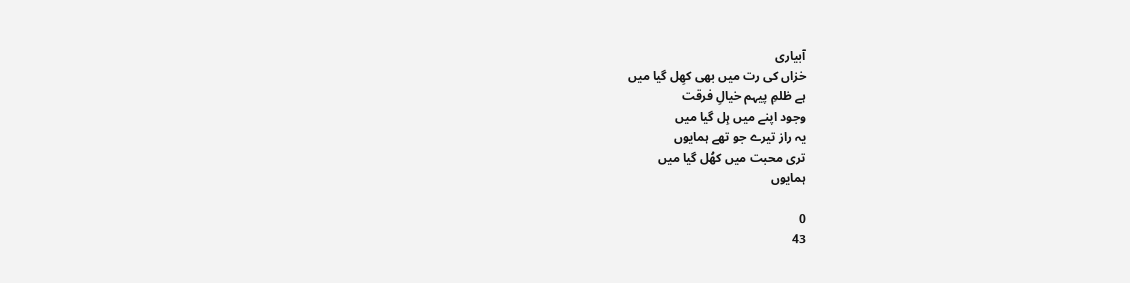آبیاری
خزاں کی رت میں بھی کھِل گیا میں
ہے ظلمِ پیہم خیالِ فرقت
وجود اپنے میں ہِل گیا میں
یہ راز تیرے جو تھے ہمایوں
تری محبت میں کھُل گیا میں
ہمایوں

0
43